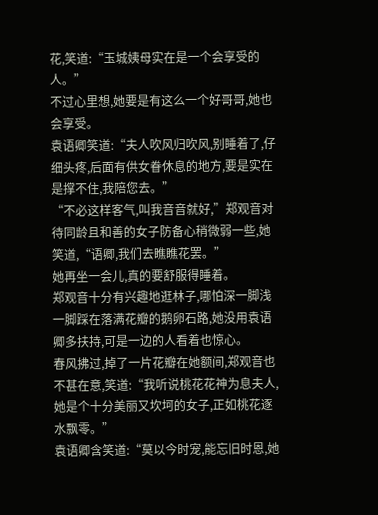花,笑道:“玉城姨母实在是一个会享受的人。”
不过心里想,她要是有这么一个好哥哥,她也会享受。
袁语卿笑道:“夫人吹风归吹风,别睡着了,仔细头疼,后面有供女眷休息的地方,要是实在是撑不住,我陪您去。”
“不必这样客气,叫我音音就好,”郑观音对待同龄且和善的女子防备心稍微弱一些,她笑道,“语卿,我们去瞧瞧花罢。”
她再坐一会儿,真的要舒服得睡着。
郑观音十分有兴趣地逛林子,哪怕深一脚浅一脚踩在落满花瓣的鹅卵石路,她没用袁语卿多扶持,可是一边的人看着也惊心。
春风拂过,掉了一片花瓣在她额间,郑观音也不甚在意,笑道:“我听说桃花花神为息夫人,她是个十分美丽又坎坷的女子,正如桃花逐水飘零。”
袁语卿含笑道:“莫以今时宠,能忘旧时恩,她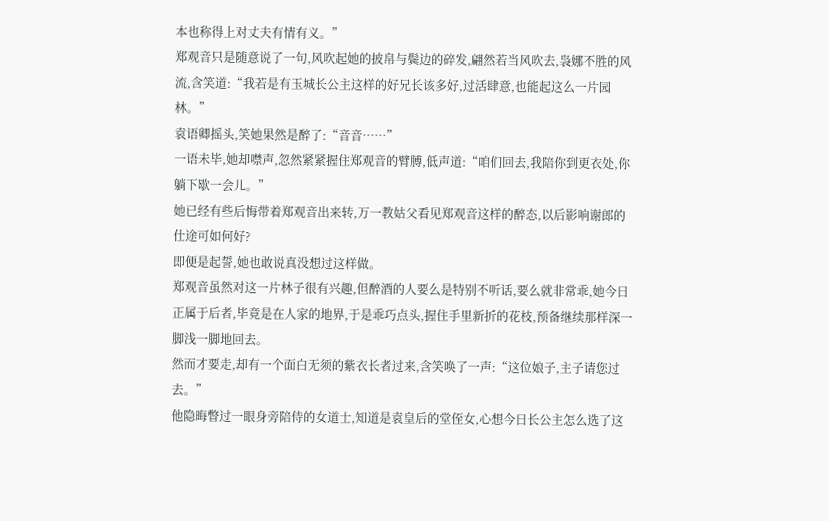本也称得上对丈夫有情有义。”
郑观音只是随意说了一句,风吹起她的披帛与鬓边的碎发,翩然若当风吹去,袅娜不胜的风流,含笑道:“我若是有玉城长公主这样的好兄长该多好,过活肆意,也能起这么一片园林。”
袁语卿摇头,笑她果然是醉了:“音音……”
一语未毕,她却噤声,忽然紧紧握住郑观音的臂膊,低声道:“咱们回去,我陪你到更衣处,你躺下歇一会儿。”
她已经有些后悔带着郑观音出来转,万一教姑父看见郑观音这样的醉态,以后影响谢郎的仕途可如何好?
即便是起誓,她也敢说真没想过这样做。
郑观音虽然对这一片林子很有兴趣,但醉酒的人要么是特别不听话,要么就非常乖,她今日正属于后者,毕竟是在人家的地界,于是乖巧点头,握住手里新折的花枝,预备继续那样深一脚浅一脚地回去。
然而才要走,却有一个面白无须的紫衣长者过来,含笑唤了一声:“这位娘子,主子请您过去。”
他隐晦瞥过一眼身旁陪侍的女道士,知道是袁皇后的堂侄女,心想今日长公主怎么选了这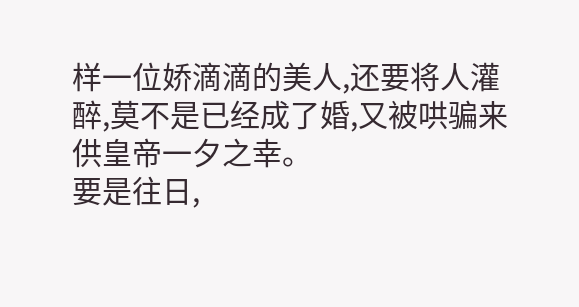样一位娇滴滴的美人,还要将人灌醉,莫不是已经成了婚,又被哄骗来供皇帝一夕之幸。
要是往日,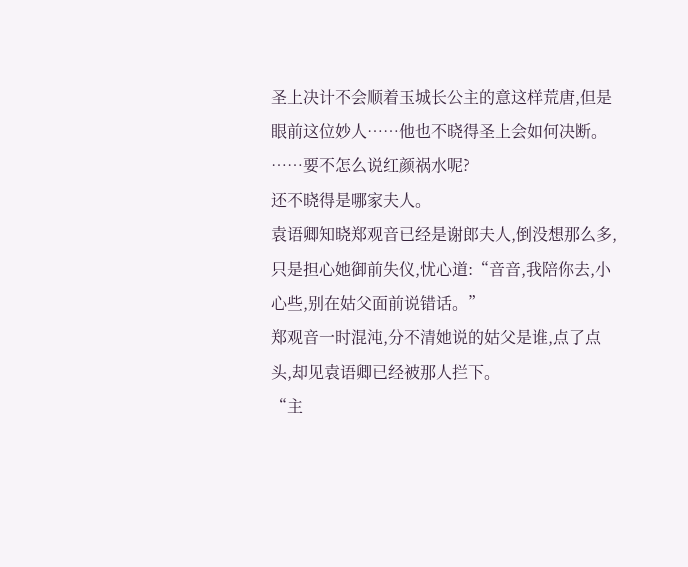圣上决计不会顺着玉城长公主的意这样荒唐,但是眼前这位妙人……他也不晓得圣上会如何决断。
……要不怎么说红颜祸水呢?
还不晓得是哪家夫人。
袁语卿知晓郑观音已经是谢郎夫人,倒没想那么多,只是担心她御前失仪,忧心道:“音音,我陪你去,小心些,别在姑父面前说错话。”
郑观音一时混沌,分不清她说的姑父是谁,点了点头,却见袁语卿已经被那人拦下。
“主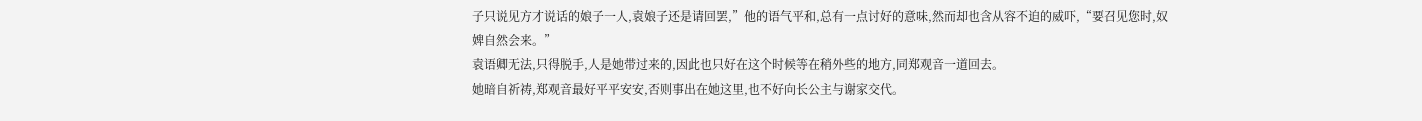子只说见方才说话的娘子一人,袁娘子还是请回罢,”他的语气平和,总有一点讨好的意味,然而却也含从容不迫的威吓,“要召见您时,奴婢自然会来。”
袁语卿无法,只得脱手,人是她带过来的,因此也只好在这个时候等在稍外些的地方,同郑观音一道回去。
她暗自祈祷,郑观音最好平平安安,否则事出在她这里,也不好向长公主与谢家交代。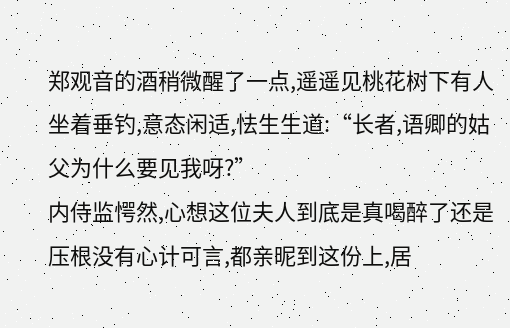郑观音的酒稍微醒了一点,遥遥见桃花树下有人坐着垂钓,意态闲适,怯生生道:“长者,语卿的姑父为什么要见我呀?”
内侍监愕然,心想这位夫人到底是真喝醉了还是压根没有心计可言,都亲昵到这份上,居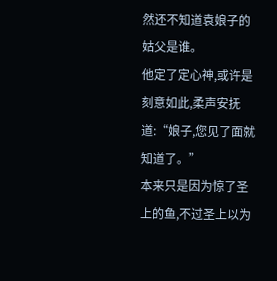然还不知道袁娘子的姑父是谁。
他定了定心神,或许是刻意如此,柔声安抚道:“娘子,您见了面就知道了。”
本来只是因为惊了圣上的鱼,不过圣上以为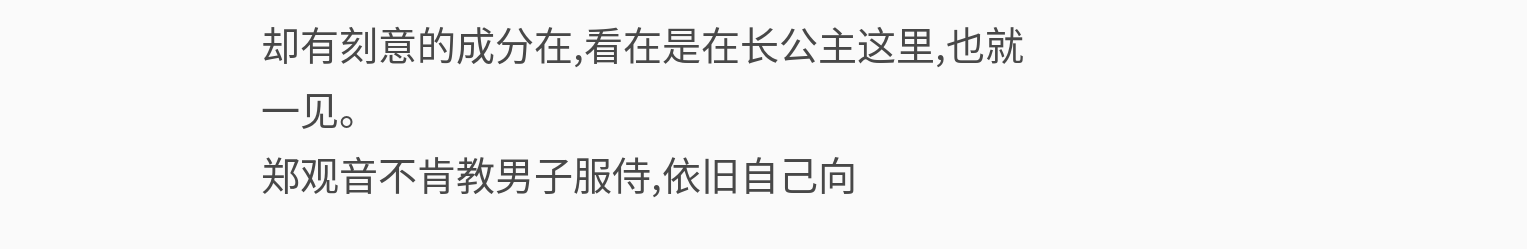却有刻意的成分在,看在是在长公主这里,也就一见。
郑观音不肯教男子服侍,依旧自己向